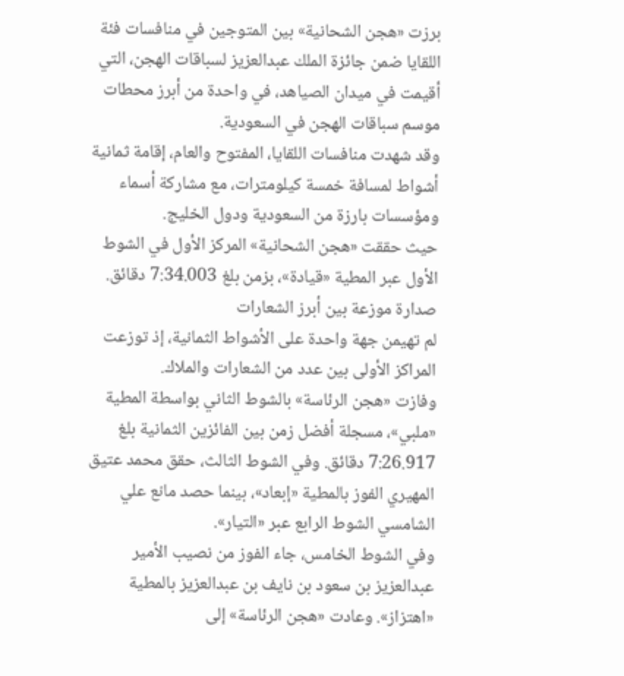برزت «هجن الشحانية» بين المتوجين في منافسات فئة اللقايا ضمن جائزة الملك عبدالعزيز لسباقات الهجن، التي أقيمت في ميدان الصياهد، في واحدة من أبرز محطات موسم سباقات الهجن في السعودية.
وقد شهدت منافسات اللقايا، المفتوح والعام، إقامة ثمانية أشواط لمسافة خمسة كيلومترات، مع مشاركة أسماء ومؤسسات بارزة من السعودية ودول الخليج.
حيث حققت «هجن الشحانية» المركز الأول في الشوط الأول عبر المطية «قيادة»، بزمن بلغ 7:34.003 دقائق.
صدارة موزعة بين أبرز الشعارات
لم تهيمن جهة واحدة على الأشواط الثمانية، إذ توزعت المراكز الأولى بين عدد من الشعارات والملاك.
وفازت «هجن الرئاسة» بالشوط الثاني بواسطة المطية «ملبي»، مسجلة أفضل زمن بين الفائزين الثمانية بلغ 7:26.917 دقائق. وفي الشوط الثالث، حقق محمد عتيق المهيري الفوز بالمطية «إبعاد»، بينما حصد مانع علي الشامسي الشوط الرابع عبر «التيار».
وفي الشوط الخامس، جاء الفوز من نصيب الأمير عبدالعزيز بن سعود بن نايف بن عبدالعزيز بالمطية «اهتزاز». وعادت «هجن الرئاسة» إلى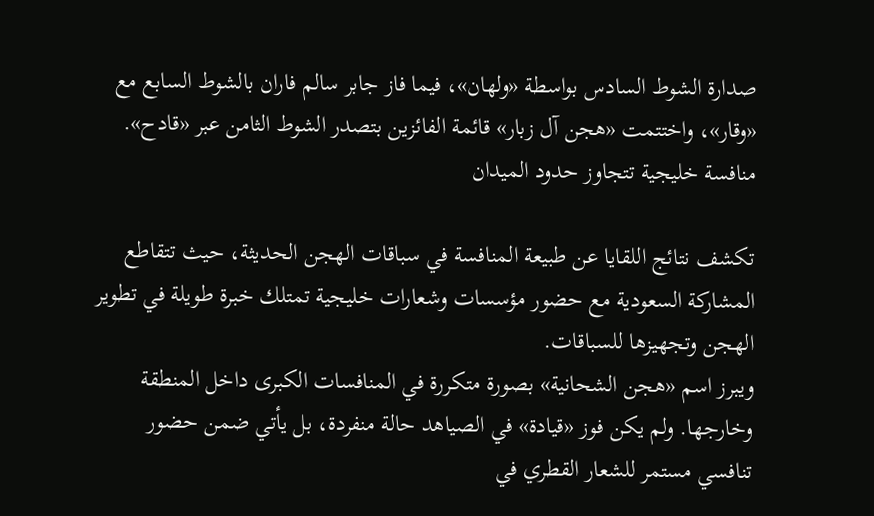صدارة الشوط السادس بواسطة «ولهان»، فيما فاز جابر سالم فاران بالشوط السابع مع «وقار»، واختتمت «هجن آل زبار» قائمة الفائزين بتصدر الشوط الثامن عبر «قادح».
منافسة خليجية تتجاوز حدود الميدان

تكشف نتائج اللقايا عن طبيعة المنافسة في سباقات الهجن الحديثة، حيث تتقاطع المشاركة السعودية مع حضور مؤسسات وشعارات خليجية تمتلك خبرة طويلة في تطوير الهجن وتجهيزها للسباقات.
ويبرز اسم «هجن الشحانية» بصورة متكررة في المنافسات الكبرى داخل المنطقة وخارجها. ولم يكن فوز «قيادة» في الصياهد حالة منفردة، بل يأتي ضمن حضور تنافسي مستمر للشعار القطري في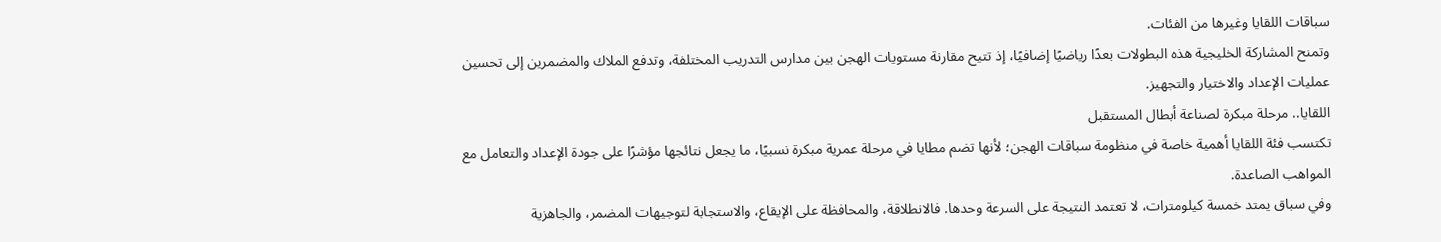سباقات اللقايا وغيرها من الفئات.
وتمنح المشاركة الخليجية هذه البطولات بعدًا رياضيًا إضافيًا، إذ تتيح مقارنة مستويات الهجن بين مدارس التدريب المختلفة، وتدفع الملاك والمضمرين إلى تحسين عمليات الإعداد والاختيار والتجهيز.
اللقايا.. مرحلة مبكرة لصناعة أبطال المستقبل
تكتسب فئة اللقايا أهمية خاصة في منظومة سباقات الهجن؛ لأنها تضم مطايا في مرحلة عمرية مبكرة نسبيًا، ما يجعل نتائجها مؤشرًا على جودة الإعداد والتعامل مع المواهب الصاعدة.
وفي سباق يمتد خمسة كيلومترات، لا تعتمد النتيجة على السرعة وحدها. فالانطلاقة، والمحافظة على الإيقاع، والاستجابة لتوجيهات المضمر، والجاهزية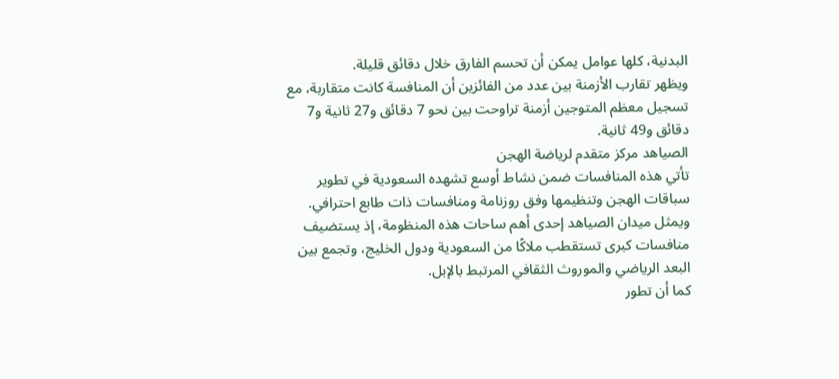البدنية، كلها عوامل يمكن أن تحسم الفارق خلال دقائق قليلة.
ويظهر تقارب الأزمنة بين عدد من الفائزين أن المنافسة كانت متقاربة، مع تسجيل معظم المتوجين أزمنة تراوحت بين نحو 7 دقائق و27 ثانية و7 دقائق و49 ثانية.
الصياهد مركز متقدم لرياضة الهجن
تأتي هذه المنافسات ضمن نشاط أوسع تشهده السعودية في تطوير سباقات الهجن وتنظيمها وفق روزنامة ومنافسات ذات طابع احترافي.
ويمثل ميدان الصياهد إحدى أهم ساحات هذه المنظومة، إذ يستضيف منافسات كبرى تستقطب ملاكًا من السعودية ودول الخليج، وتجمع بين البعد الرياضي والموروث الثقافي المرتبط بالإبل.
كما أن تطور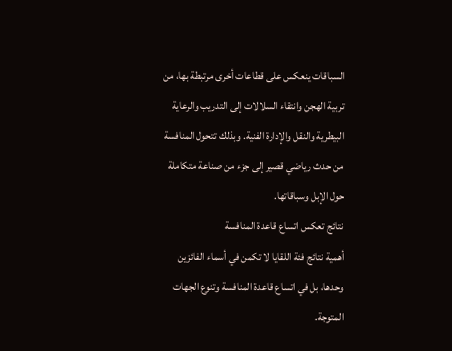السباقات ينعكس على قطاعات أخرى مرتبطة بها، من تربية الهجن وانتقاء السلالات إلى التدريب والرعاية البيطرية والنقل والإدارة الفنية. وبذلك تتحول المنافسة من حدث رياضي قصير إلى جزء من صناعة متكاملة حول الإبل وسباقاتها.
نتائج تعكس اتساع قاعدة المنافسة
أهمية نتائج فئة اللقايا لا تكمن في أسماء الفائزين وحدها، بل في اتساع قاعدة المنافسة وتنوع الجهات المتوجة.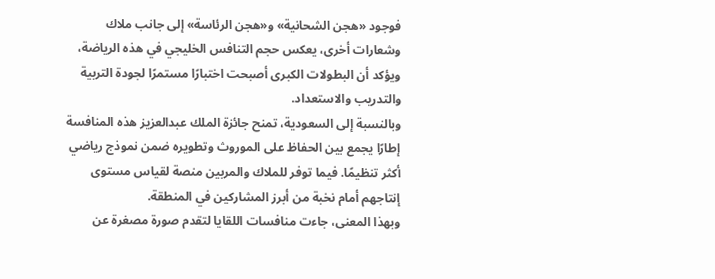فوجود «هجن الشحانية» و«هجن الرئاسة» إلى جانب ملاك وشعارات أخرى، يعكس حجم التنافس الخليجي في هذه الرياضة، ويؤكد أن البطولات الكبرى أصبحت اختبارًا مستمرًا لجودة التربية والتدريب والاستعداد.
وبالنسبة إلى السعودية، تمنح جائزة الملك عبدالعزيز هذه المنافسة إطارًا يجمع بين الحفاظ على الموروث وتطويره ضمن نموذج رياضي أكثر تنظيمًا. فيما توفر للملاك والمربين منصة لقياس مستوى إنتاجهم أمام نخبة من أبرز المشاركين في المنطقة.
وبهذا المعنى، جاءت منافسات اللقايا لتقدم صورة مصغرة عن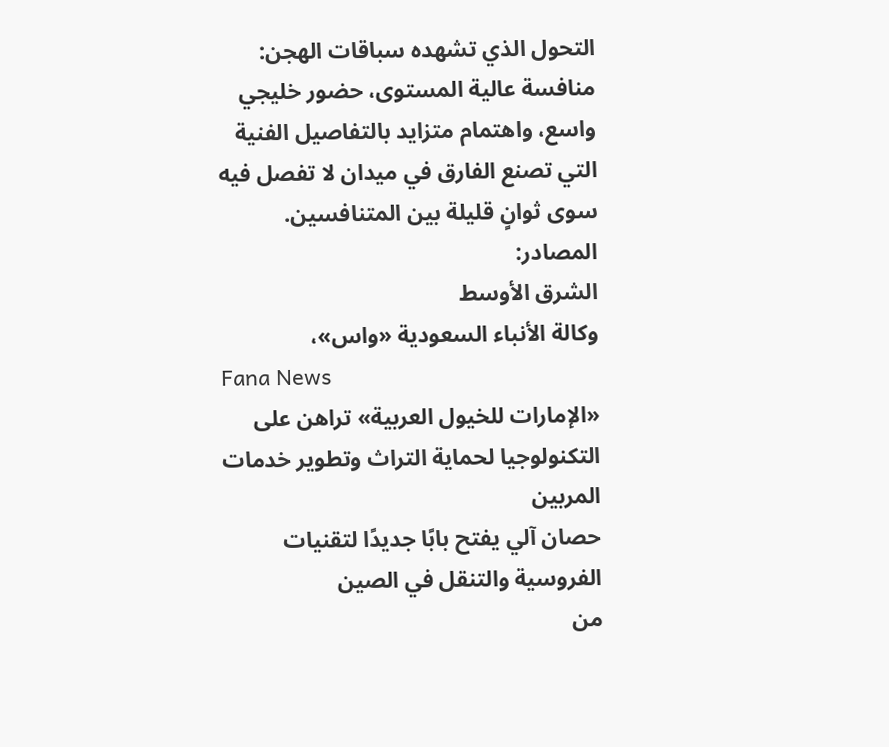التحول الذي تشهده سباقات الهجن: منافسة عالية المستوى، حضور خليجي واسع، واهتمام متزايد بالتفاصيل الفنية التي تصنع الفارق في ميدان لا تفصل فيه سوى ثوانٍ قليلة بين المتنافسين.
المصادر:
الشرق الأوسط
وكالة الأنباء السعودية «واس»،
Fana News
«الإمارات للخيول العربية» تراهن على التكنولوجيا لحماية التراث وتطوير خدمات المربين
حصان آلي يفتح بابًا جديدًا لتقنيات الفروسية والتنقل في الصين
من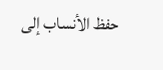حفظ الأنساب إلى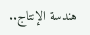هندسة الإنتاج..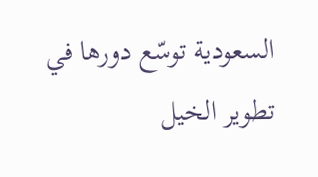السعودية توسّع دورها في تطوير الخيل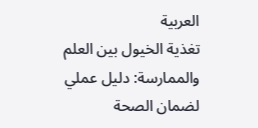العربية
تغذية الخيول بين العلم والممارسة: دليل عملي لضمان الصحة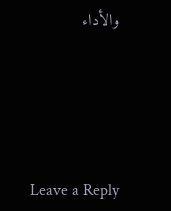والأداء





Leave a Reply